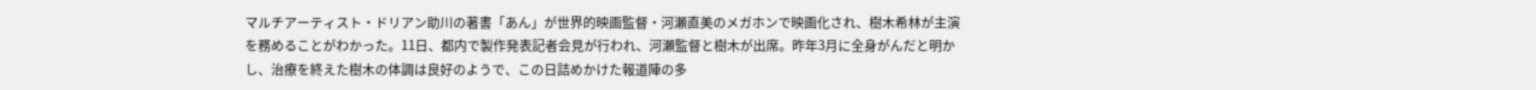マルチアーティスト・ドリアン助川の著書「あん」が世界的映画監督・河瀬直美のメガホンで映画化され、樹木希林が主演を務めることがわかった。11日、都内で製作発表記者会見が行われ、河瀬監督と樹木が出席。昨年3月に全身がんだと明かし、治療を終えた樹木の体調は良好のようで、この日詰めかけた報道陣の多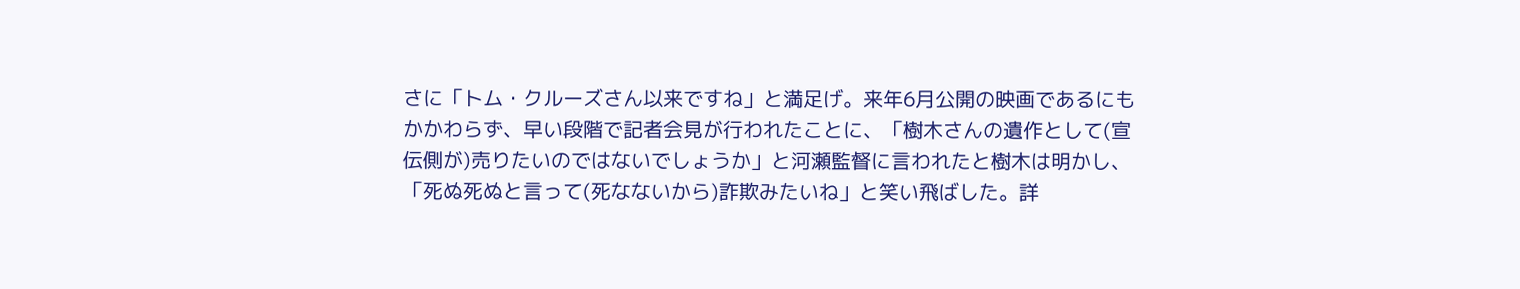さに「トム・クルーズさん以来ですね」と満足げ。来年6月公開の映画であるにもかかわらず、早い段階で記者会見が行われたことに、「樹木さんの遺作として(宣伝側が)売りたいのではないでしょうか」と河瀬監督に言われたと樹木は明かし、「死ぬ死ぬと言って(死なないから)詐欺みたいね」と笑い飛ばした。詳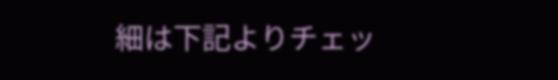細は下記よりチェッ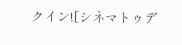クイン![シネマトゥデ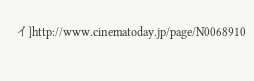イ]http://www.cinematoday.jp/page/N0068910